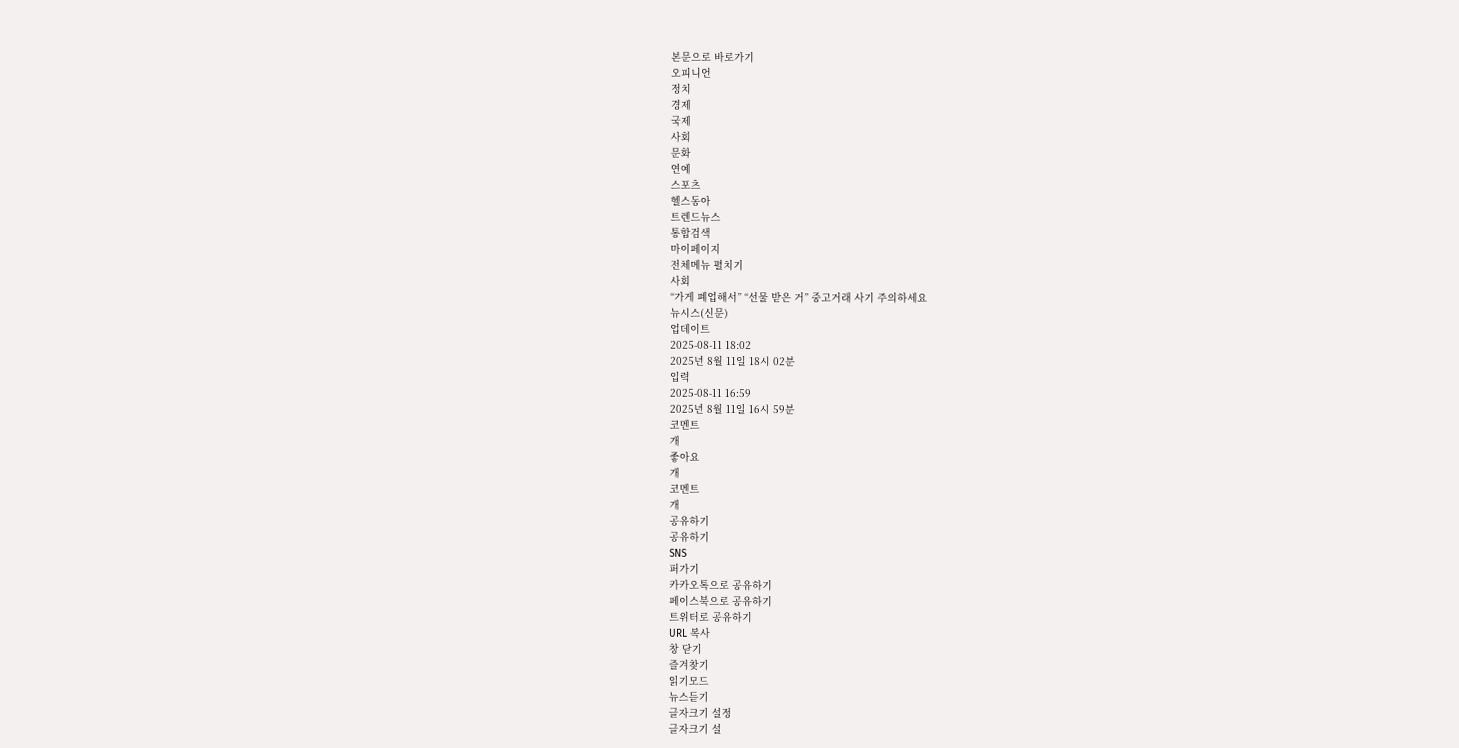본문으로 바로가기
오피니언
정치
경제
국제
사회
문화
연예
스포츠
헬스동아
트렌드뉴스
통합검색
마이페이지
전체메뉴 펼치기
사회
“가게 폐업해서” “선물 받은 거” 중고거래 사기 주의하세요
뉴시스(신문)
업데이트
2025-08-11 18:02
2025년 8월 11일 18시 02분
입력
2025-08-11 16:59
2025년 8월 11일 16시 59분
코멘트
개
좋아요
개
코멘트
개
공유하기
공유하기
SNS
퍼가기
카카오톡으로 공유하기
페이스북으로 공유하기
트위터로 공유하기
URL 복사
창 닫기
즐겨찾기
읽기모드
뉴스듣기
글자크기 설정
글자크기 설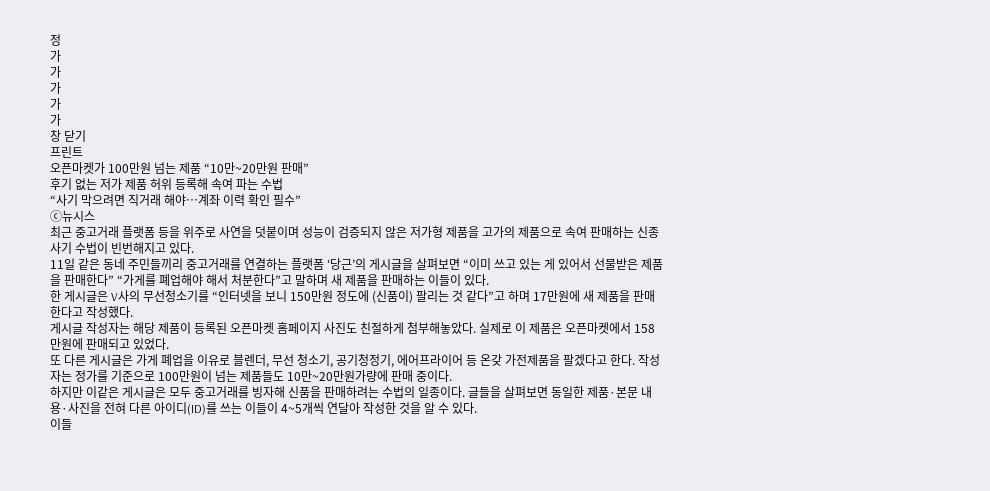정
가
가
가
가
가
창 닫기
프린트
오픈마켓가 100만원 넘는 제품 “10만~20만원 판매”
후기 없는 저가 제품 허위 등록해 속여 파는 수법
“사기 막으려면 직거래 해야…계좌 이력 확인 필수”
ⓒ뉴시스
최근 중고거래 플랫폼 등을 위주로 사연을 덧붙이며 성능이 검증되지 않은 저가형 제품을 고가의 제품으로 속여 판매하는 신종 사기 수법이 빈번해지고 있다.
11일 같은 동네 주민들끼리 중고거래를 연결하는 플랫폼 ‘당근’의 게시글을 살펴보면 “이미 쓰고 있는 게 있어서 선물받은 제품을 판매한다” “가게를 폐업해야 해서 처분한다”고 말하며 새 제품을 판매하는 이들이 있다.
한 게시글은 V사의 무선청소기를 “인터넷을 보니 150만원 정도에 (신품이) 팔리는 것 같다”고 하며 17만원에 새 제품을 판매한다고 작성했다.
게시글 작성자는 해당 제품이 등록된 오픈마켓 홈페이지 사진도 친절하게 첨부해놓았다. 실제로 이 제품은 오픈마켓에서 158만원에 판매되고 있었다.
또 다른 게시글은 가게 폐업을 이유로 블렌더, 무선 청소기, 공기청정기, 에어프라이어 등 온갖 가전제품을 팔겠다고 한다. 작성자는 정가를 기준으로 100만원이 넘는 제품들도 10만~20만원가량에 판매 중이다.
하지만 이같은 게시글은 모두 중고거래를 빙자해 신품을 판매하려는 수법의 일종이다. 글들을 살펴보면 동일한 제품·본문 내용·사진을 전혀 다른 아이디(ID)를 쓰는 이들이 4~5개씩 연달아 작성한 것을 알 수 있다.
이들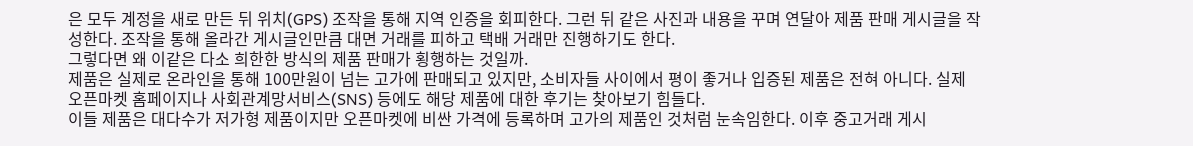은 모두 계정을 새로 만든 뒤 위치(GPS) 조작을 통해 지역 인증을 회피한다. 그런 뒤 같은 사진과 내용을 꾸며 연달아 제품 판매 게시글을 작성한다. 조작을 통해 올라간 게시글인만큼 대면 거래를 피하고 택배 거래만 진행하기도 한다.
그렇다면 왜 이같은 다소 희한한 방식의 제품 판매가 횡행하는 것일까.
제품은 실제로 온라인을 통해 100만원이 넘는 고가에 판매되고 있지만, 소비자들 사이에서 평이 좋거나 입증된 제품은 전혀 아니다. 실제 오픈마켓 홈페이지나 사회관계망서비스(SNS) 등에도 해당 제품에 대한 후기는 찾아보기 힘들다.
이들 제품은 대다수가 저가형 제품이지만 오픈마켓에 비싼 가격에 등록하며 고가의 제품인 것처럼 눈속임한다. 이후 중고거래 게시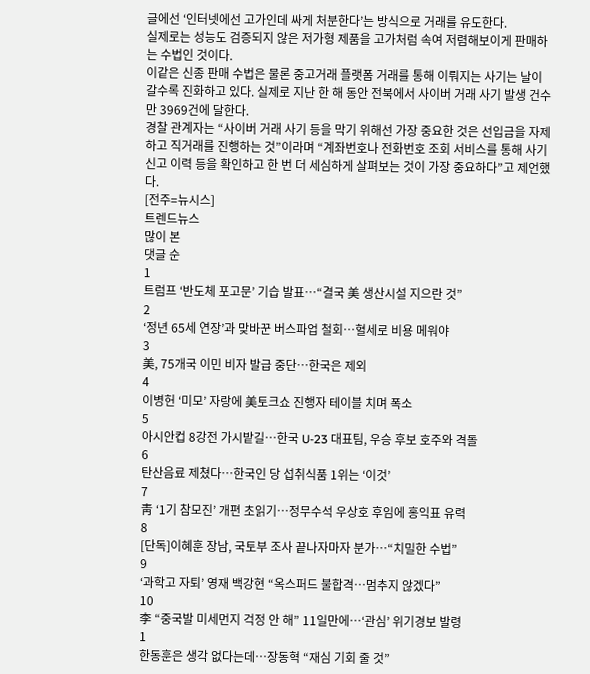글에선 ‘인터넷에선 고가인데 싸게 처분한다’는 방식으로 거래를 유도한다.
실제로는 성능도 검증되지 않은 저가형 제품을 고가처럼 속여 저렴해보이게 판매하는 수법인 것이다.
이같은 신종 판매 수법은 물론 중고거래 플랫폼 거래를 통해 이뤄지는 사기는 날이 갈수록 진화하고 있다. 실제로 지난 한 해 동안 전북에서 사이버 거래 사기 발생 건수만 3969건에 달한다.
경찰 관계자는 “사이버 거래 사기 등을 막기 위해선 가장 중요한 것은 선입금을 자제하고 직거래를 진행하는 것”이라며 “계좌번호나 전화번호 조회 서비스를 통해 사기 신고 이력 등을 확인하고 한 번 더 세심하게 살펴보는 것이 가장 중요하다”고 제언했다.
[전주=뉴시스]
트렌드뉴스
많이 본
댓글 순
1
트럼프 ‘반도체 포고문’ 기습 발표…“결국 美 생산시설 지으란 것”
2
‘정년 65세 연장’과 맞바꾼 버스파업 철회…혈세로 비용 메워야
3
美, 75개국 이민 비자 발급 중단…한국은 제외
4
이병헌 ‘미모’ 자랑에 美토크쇼 진행자 테이블 치며 폭소
5
아시안컵 8강전 가시밭길…한국 U-23 대표팀, 우승 후보 호주와 격돌
6
탄산음료 제쳤다…한국인 당 섭취식품 1위는 ‘이것’
7
靑 ‘1기 참모진’ 개편 초읽기…정무수석 우상호 후임에 홍익표 유력
8
[단독]이혜훈 장남, 국토부 조사 끝나자마자 분가…“치밀한 수법”
9
‘과학고 자퇴’ 영재 백강현 “옥스퍼드 불합격…멈추지 않겠다”
10
李 “중국발 미세먼지 걱정 안 해” 11일만에…‘관심’ 위기경보 발령
1
한동훈은 생각 없다는데…장동혁 “재심 기회 줄 것”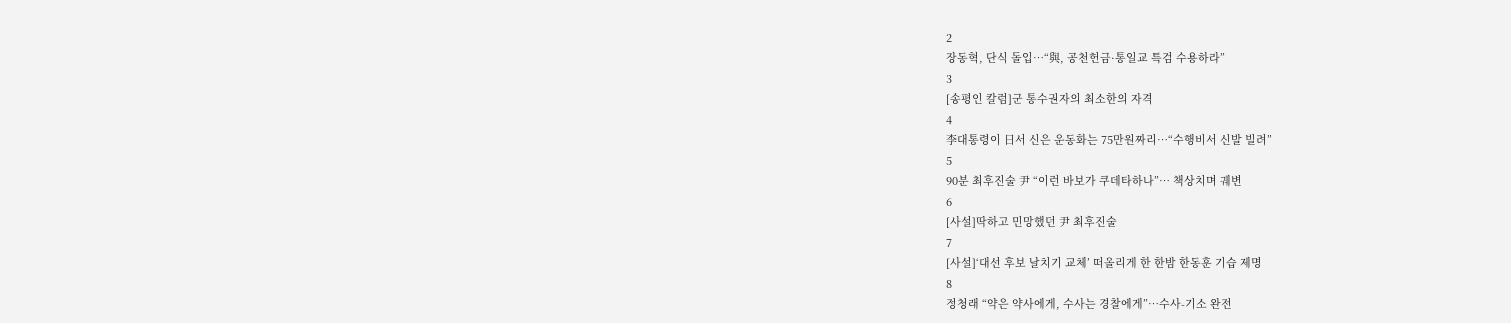2
장동혁, 단식 돌입…“與, 공천헌금·통일교 특검 수용하라”
3
[송평인 칼럼]군 통수권자의 최소한의 자격
4
李대통령이 日서 신은 운동화는 75만원짜리…“수행비서 신발 빌려”
5
90분 최후진술 尹 “이런 바보가 쿠데타하나”… 책상치며 궤변
6
[사설]딱하고 민망했던 尹 최후진술
7
[사설]‘대선 후보 날치기 교체’ 떠올리게 한 한밤 한동훈 기습 제명
8
정청래 “약은 약사에게, 수사는 경찰에게”…수사-기소 완전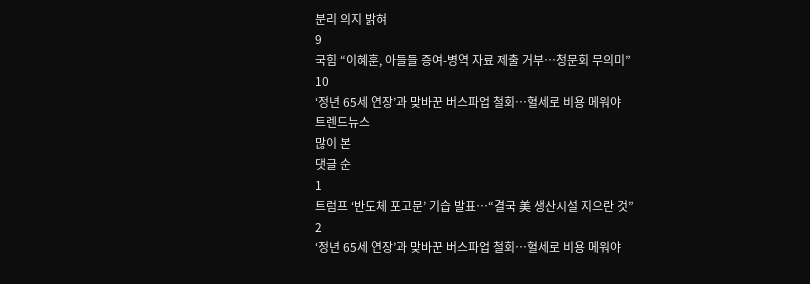분리 의지 밝혀
9
국힘 “이혜훈, 아들들 증여-병역 자료 제출 거부…청문회 무의미”
10
‘정년 65세 연장’과 맞바꾼 버스파업 철회…혈세로 비용 메워야
트렌드뉴스
많이 본
댓글 순
1
트럼프 ‘반도체 포고문’ 기습 발표…“결국 美 생산시설 지으란 것”
2
‘정년 65세 연장’과 맞바꾼 버스파업 철회…혈세로 비용 메워야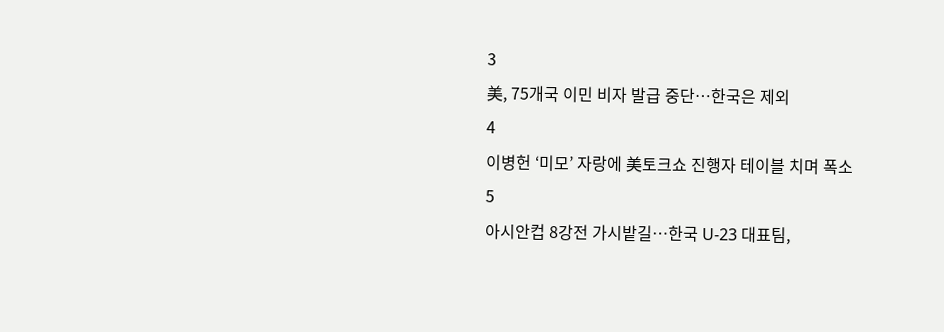3
美, 75개국 이민 비자 발급 중단…한국은 제외
4
이병헌 ‘미모’ 자랑에 美토크쇼 진행자 테이블 치며 폭소
5
아시안컵 8강전 가시밭길…한국 U-23 대표팀,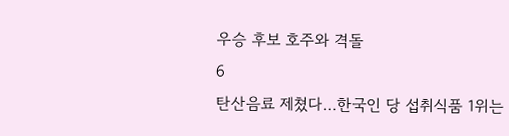우승 후보 호주와 격돌
6
탄산음료 제쳤다…한국인 당 섭취식품 1위는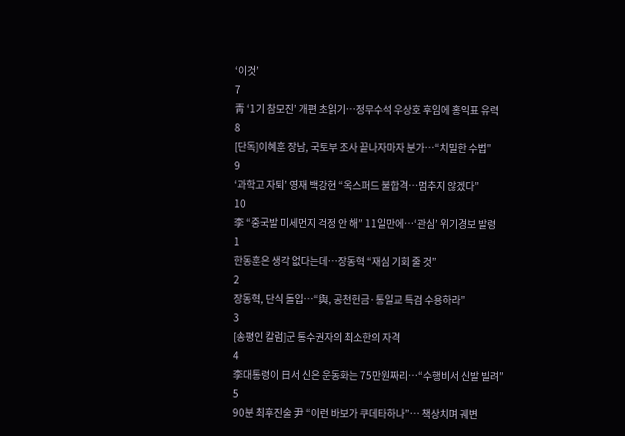‘이것’
7
靑 ‘1기 참모진’ 개편 초읽기…정무수석 우상호 후임에 홍익표 유력
8
[단독]이혜훈 장남, 국토부 조사 끝나자마자 분가…“치밀한 수법”
9
‘과학고 자퇴’ 영재 백강현 “옥스퍼드 불합격…멈추지 않겠다”
10
李 “중국발 미세먼지 걱정 안 해” 11일만에…‘관심’ 위기경보 발령
1
한동훈은 생각 없다는데…장동혁 “재심 기회 줄 것”
2
장동혁, 단식 돌입…“與, 공천헌금·통일교 특검 수용하라”
3
[송평인 칼럼]군 통수권자의 최소한의 자격
4
李대통령이 日서 신은 운동화는 75만원짜리…“수행비서 신발 빌려”
5
90분 최후진술 尹 “이런 바보가 쿠데타하나”… 책상치며 궤변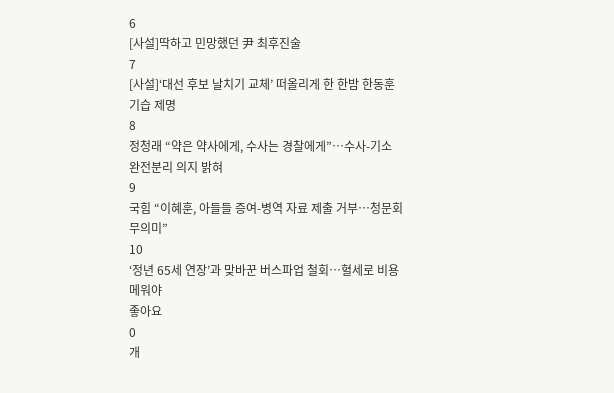6
[사설]딱하고 민망했던 尹 최후진술
7
[사설]‘대선 후보 날치기 교체’ 떠올리게 한 한밤 한동훈 기습 제명
8
정청래 “약은 약사에게, 수사는 경찰에게”…수사-기소 완전분리 의지 밝혀
9
국힘 “이혜훈, 아들들 증여-병역 자료 제출 거부…청문회 무의미”
10
‘정년 65세 연장’과 맞바꾼 버스파업 철회…혈세로 비용 메워야
좋아요
0
개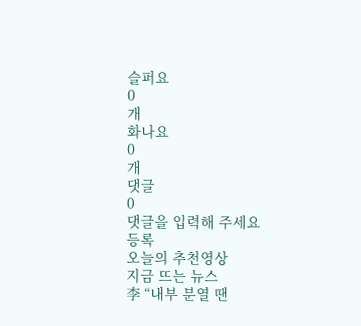슬퍼요
0
개
화나요
0
개
댓글
0
댓글을 입력해 주세요
등록
오늘의 추천영상
지금 뜨는 뉴스
李 “내부 분열 땐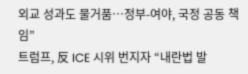외교 성과도 물거품…정부-여야, 국정 공동 책임”
트럼프, 反 ICE 시위 번지자 “내란법 발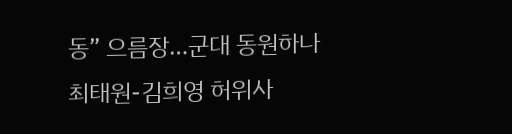동” 으름장…군대 동원하나
최태원-김희영 허위사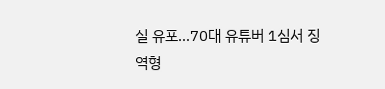실 유포…70대 유튜버 1심서 징역형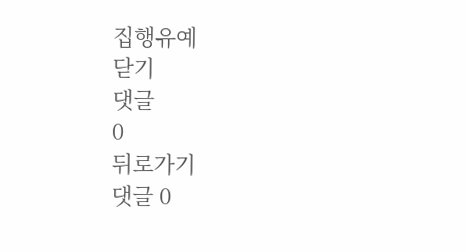집행유예
닫기
댓글
0
뒤로가기
댓글 0